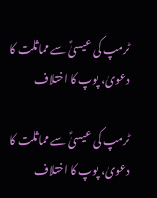ٹرمپ کی عیسیٰؑ سے مماثلت کا دعویٰ، پوپ کا اختلاف

ٹرمپ کی عیسیٰؑ سے مماثلت کا دعویٰ، پوپ کا اختلاف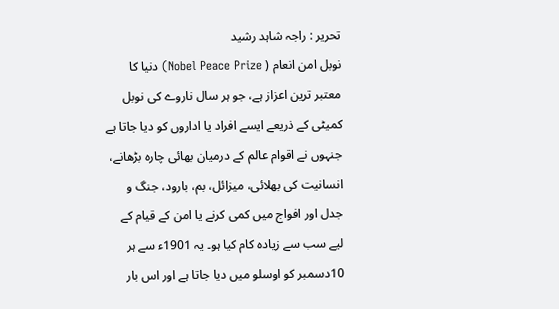تحریر : راجہ شاہد رشید
نوبل امن انعام ( Nobel Peace Prize) دنیا کا معتبر ترین اعزاز ہے، جو ہر سال ناروے کی نوبل کمیٹی کے ذریعے ایسے افراد یا اداروں کو دیا جاتا ہے جنہوں نے اقوام عالم کے درمیان بھائی چارہ بڑھانے، انسانیت کی بھلائی، میزائل، بم، بارود، جنگ و جدل اور افواج میں کمی کرنے یا امن کے قیام کے لیے سب سے زیادہ کام کیا ہو۔ یہ 1901ء سے ہر 10دسمبر کو اوسلو میں دیا جاتا ہے اور اس بار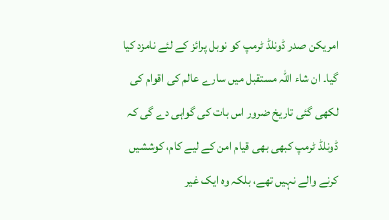امریکن صدر ڈونلڈ ٹرمپ کو نوبل پرائز کے لئے نامزد کیا گیا۔ ان شاء اللہ مستقبل میں سارے عالم کی اقوام کی لکھی گئی تاریخ ضرور اس بات کی گواہی دے گی کہ ڈونلڈ ٹرمپ کبھی بھی قیام امن کے لیے کام، کوششیں کرنے والے نہیں تھے، بلکہ وہ ایک غیر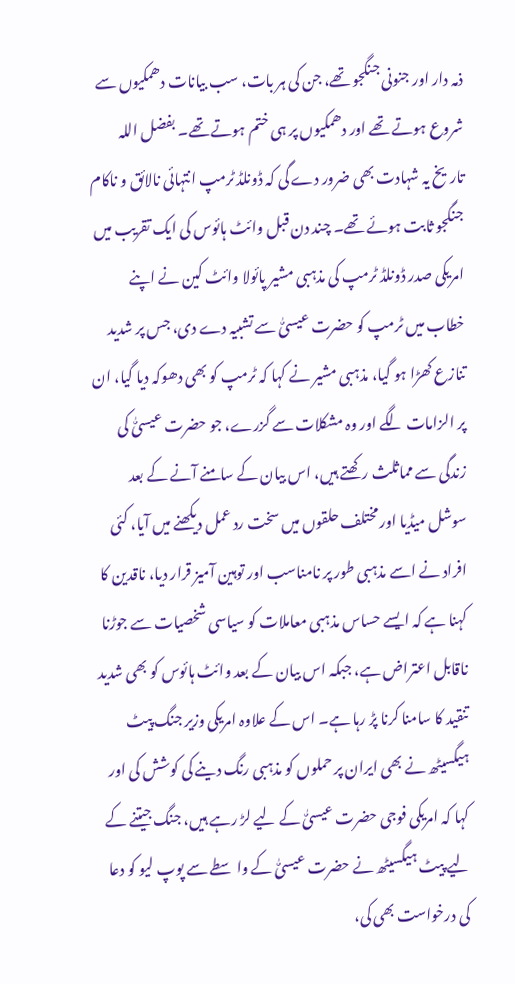ذمہ دار اور جنونی جنگجو تھے، جن کی ہر بات، سب بیانات دھمکیوں سے شروع ہوتے تھے اور دھمکیوں پر ہی ختم ہوتے تھے۔ بفضل اللہ تاریخ یہ شہادت بھی ضرور دے گی کہ ڈونلڈ ٹرمپ انتہائی نالائق و ناکام جنگجو ثابت ہوئے تھے۔ چند دن قبل وائٹ ہائوس کی ایک تقریب میں امریکی صدر ڈونلڈ ٹرمپ کی مذہبی مشیر پائولا وائٹ کین نے اپنے خطاب میں ٹرمپ کو حضرت عیسیٌٰ سے تشبیہ دے دی، جس پر شدید تنازع کھڑا ہو گیا، مذہبی مشیر نے کہا کہ ٹرمپ کو بھی دھوکہ دیا گیا، ان پر الزامات لگے اور وہ مشکلات سے گزرے، جو حضرت عیسیٌٰ کی زندگی سے مماثلث رکھتے ہیں، اس بیان کے سامنے آنے کے بعد سوشل میڈیا اور مختلف حلقوں میں سخت رد عمل دیکھنے میں آیا، کئی افراد نے اسے مذہبی طور پر نامناسب اور توہین آمیز قرار دیا، ناقدین کا کہنا ہے کہ ایسے حساس مذہبی معاملات کو سیاسی شخصیات سے جوڑنا ناقابل اعتراض ہے، جبکہ اس بیان کے بعد وائٹ ہائوس کو بھی شدید تنقید کا سامنا کرنا پڑ رہا ہے۔ اس کے علاوہ امریکی وزیر جنگ پیٹ ہیگسیٹھ نے بھی ایران پر حملوں کو مذہبی رنگ دینے کی کوشش کی اور کہا کہ امریکی فوجی حضرت عیسیٌٰ کے لیے لڑ رہے ہیں، جنگ جیتنے کے لیے پیٹ ہیگسیٹھ نے حضرت عیسیٌٰ کے واسطے سے پوپ لیو کو دعا کی درخواست بھی کی،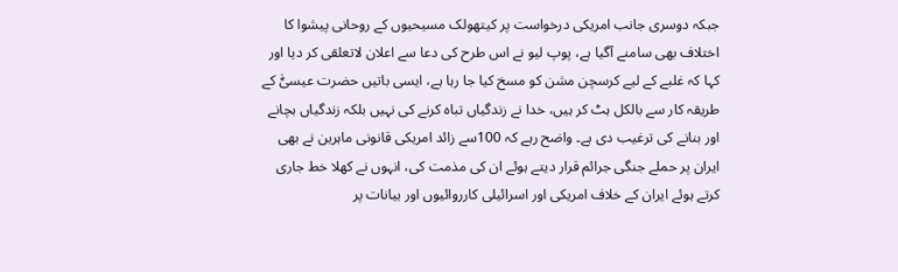جبکہ دوسری جانب امریکی درخواست پر کیتھولک مسیحیوں کے روحانی پیشوا کا اختلاف بھی سامنے آگیا ہے، پوپ لیو نے اس طرح کی دعا سے اعلان لاتعلقی کر دیا اور کہا کہ غلبے کے لیے کرسچن مشن کو مسخ کیا جا رہا ہے، ایسی باتیں حضرت عیسیٌٰ کے طریقہ کار سے بالکل ہٹ کر ہیں، خدا نے زندگیاں تباہ کرنے کی نہیں بلکہ زندگیاں بچانے اور بنانے کی ترغیب دی ہے۔ واضح رہے کہ 100سے زائد امریکی قانونی ماہرین نے بھی ایران پر حملے جنگی جرائم قرار دیتے ہوئے ان کی مذمت کی، انہوں نے کھلا خط جاری کرتے ہوئے ایران کے خلاف امریکی اور اسرائیلی کارروائیوں اور بیانات پر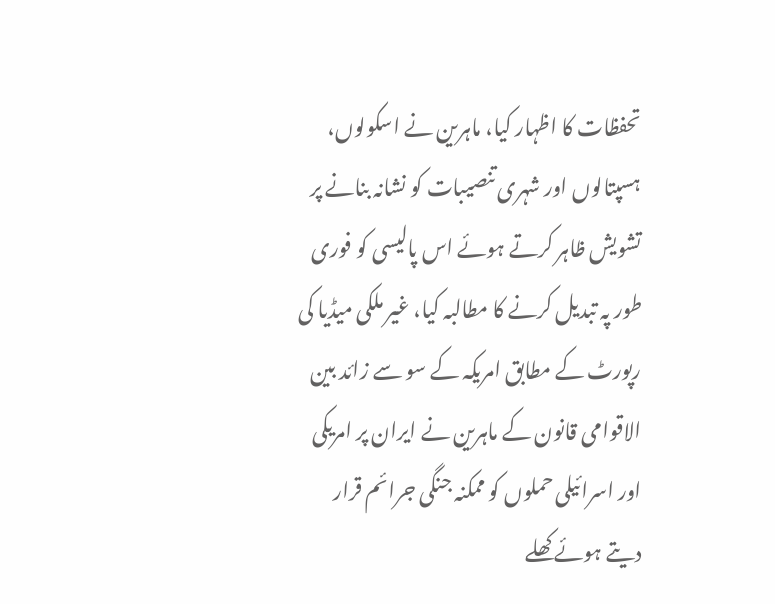تحفظات کا اظہار کیا، ماہرین نے اسکولوں، ہسپتالوں اور شہری تنصیبات کو نشانہ بنانے پر تشویش ظاہر کرتے ہوئے اس پالیسی کو فوری طور پہ تبدیل کرنے کا مطالبہ کیا، غیر ملکی میڈیا کی رپورٹ کے مطابق امریکہ کے سو سے زائد بین الاقوامی قانون کے ماہرین نے ایران پر امریکی اور اسرائیلی حملوں کو ممکنہ جنگی جرائم قرار دیتے ہوئے کھلے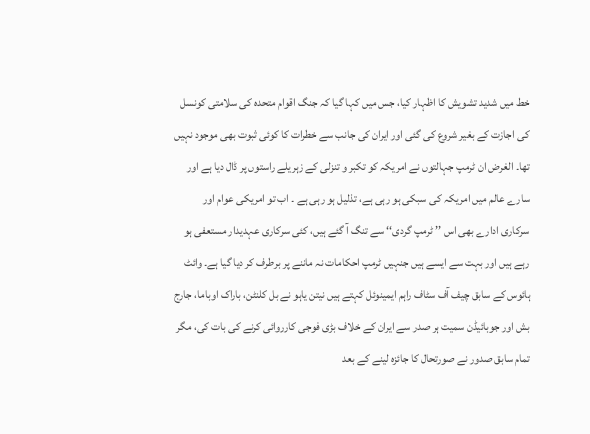خط میں شدید تشویش کا اظہار کیا، جس میں کہا گیا کہ جنگ اقوام متحدہ کی سلامتی کونسل کی اجازت کے بغیر شروع کی گئی اور ایران کی جانب سے خطرات کا کوئی ثبوت بھی موجود نہیں تھا۔ الغرض ان ٹرمپ جہالتوں نے امریکہ کو تکبر و تنزلی کے زہریلے راستوں پر ڈال دیا ہے اور سارے عالم میں امریکہ کی سبکی ہو رہی ہے، تذلیل ہو رہی ہے ۔ اب تو امریکی عوام اور سرکاری ادارے بھی اس ’’ ٹرمپ گردی‘‘ سے تنگ آ گئے ہیں، کئی سرکاری عہدیدار مستعفی ہو رہے ہیں اور بہت سے ایسے ہیں جنہیں ٹرمپ احکامات نہ ماننے پر برطرف کر دیا گیا ہے۔ وائٹ ہائوس کے سابق چیف آف سٹاف راہم ایمینوئل کہتے ہیں نیتن یاہو نے بل کلنٹن، باراک اوباما، جارج بش اور جوبائیڈن سمیت ہر صدر سے ایران کے خلاف بڑی فوجی کارروائی کرنے کی بات کی، مگر تمام سابق صدور نے صورتحال کا جائزہ لینے کے بعد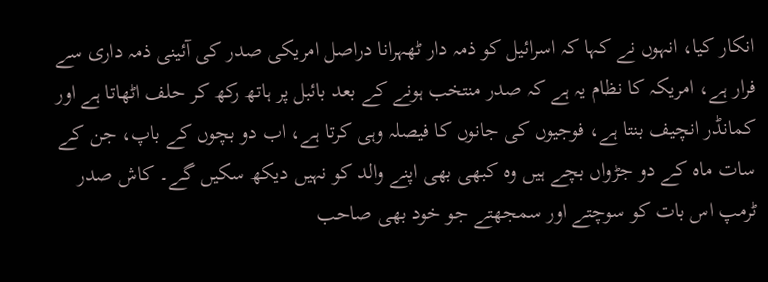انکار کیا، انہوں نے کہا کہ اسرائیل کو ذمہ دار ٹھہرانا دراصل امریکی صدر کی آئینی ذمہ داری سے فرار ہے، امریکہ کا نظام یہ ہے کہ صدر منتخب ہونے کے بعد بائبل پر ہاتھ رکھ کر حلف اٹھاتا ہے اور کمانڈر انچیف بنتا ہے، فوجیوں کی جانوں کا فیصلہ وہی کرتا ہے، اب دو بچوں کے باپ، جن کے سات ماہ کے دو جڑواں بچے ہیں وہ کبھی بھی اپنے والد کو نہیں دیکھ سکیں گے۔ کاش صدر ٹرمپ اس بات کو سوچتے اور سمجھتے جو خود بھی صاحب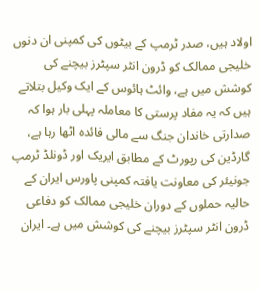اولاد ہیں، صدر ٹرمپ کے بیٹوں کی کمپنی ان دنوں خلیجی ممالک کو ڈرون انٹر سپٹرز بیچنے کی کوشش میں ہے، وائٹ ہائوس کے ایک وکیل بتلاتے ہیں کہ یہ مفاد پرستی کا معاملہ پہلی بار ہوا کہ صدارتی خاندان جنگ سے مالی فائدہ اٹھا رہا ہے، گارڈین کی رپورٹ کے مطابق ایریک اور ڈونلڈ ٹرمپ جونیئر کی معاونت یافتہ کمپنی پاورس ایران کے حالیہ حملوں کے دوران خلیجی ممالک کو دفاعی ڈرون انٹر سپٹرز بیچنے کی کوشش میں ہے۔ ایران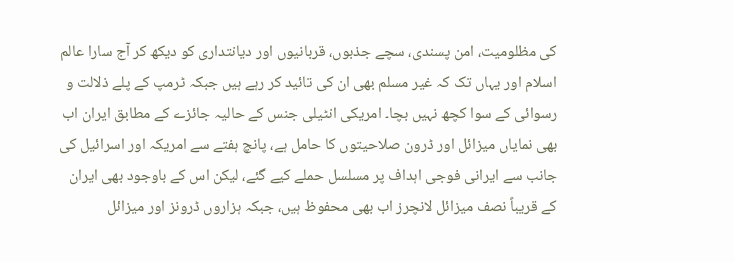کی مظلومیت، امن پسندی، سچے جذبوں، قربانیوں اور دیانتداری کو دیکھ کر آج سارا عالم اسلام اور یہاں تک کہ غیر مسلم بھی ان کی تائید کر رہے ہیں جبکہ ٹرمپ کے پلے ذلالت و رسوائی کے سوا کچھ نہیں بچا۔ امریکی انٹیلی جنس کے حالیہ جائزے کے مطابق ایران اب بھی نمایاں میزائل اور ڈرون صلاحیتوں کا حامل ہے، پانچ ہفتے سے امریکہ اور اسرائیل کی جانب سے ایرانی فوجی اہداف پر مسلسل حملے کیے گئے، لیکن اس کے باوجود بھی ایران کے قریباً نصف میزائل لانچرز اب بھی محفوظ ہیں، جبکہ ہزاروں ڈرونز اور میزائل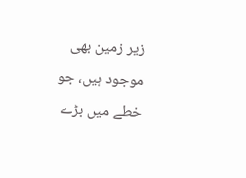زیر زمین بھی موجود ہیں، جو خطے میں بڑے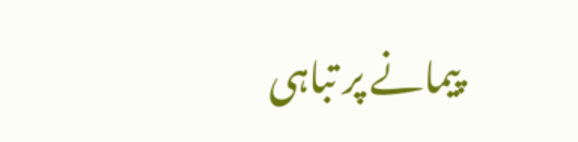پیمانے پر تباہی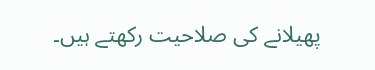پھیلانے کی صلاحیت رکھتے ہیں۔